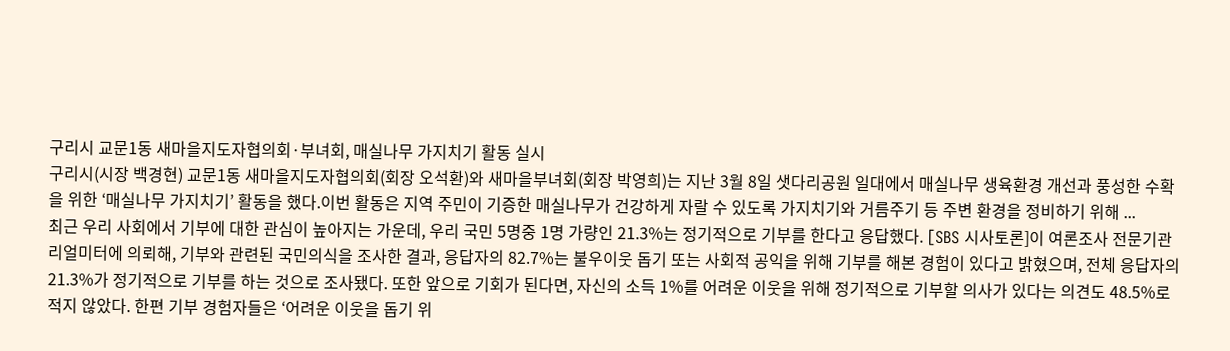구리시 교문1동 새마을지도자협의회·부녀회, 매실나무 가지치기 활동 실시
구리시(시장 백경현) 교문1동 새마을지도자협의회(회장 오석환)와 새마을부녀회(회장 박영희)는 지난 3월 8일 샛다리공원 일대에서 매실나무 생육환경 개선과 풍성한 수확을 위한 ‘매실나무 가지치기’ 활동을 했다.이번 활동은 지역 주민이 기증한 매실나무가 건강하게 자랄 수 있도록 가지치기와 거름주기 등 주변 환경을 정비하기 위해 ...
최근 우리 사회에서 기부에 대한 관심이 높아지는 가운데, 우리 국민 5명중 1명 가량인 21.3%는 정기적으로 기부를 한다고 응답했다. [SBS 시사토론]이 여론조사 전문기관 리얼미터에 의뢰해, 기부와 관련된 국민의식을 조사한 결과, 응답자의 82.7%는 불우이웃 돕기 또는 사회적 공익을 위해 기부를 해본 경험이 있다고 밝혔으며, 전체 응답자의 21.3%가 정기적으로 기부를 하는 것으로 조사됐다. 또한 앞으로 기회가 된다면, 자신의 소득 1%를 어려운 이웃을 위해 정기적으로 기부할 의사가 있다는 의견도 48.5%로 적지 않았다. 한편 기부 경험자들은 ‘어려운 이웃을 돕기 위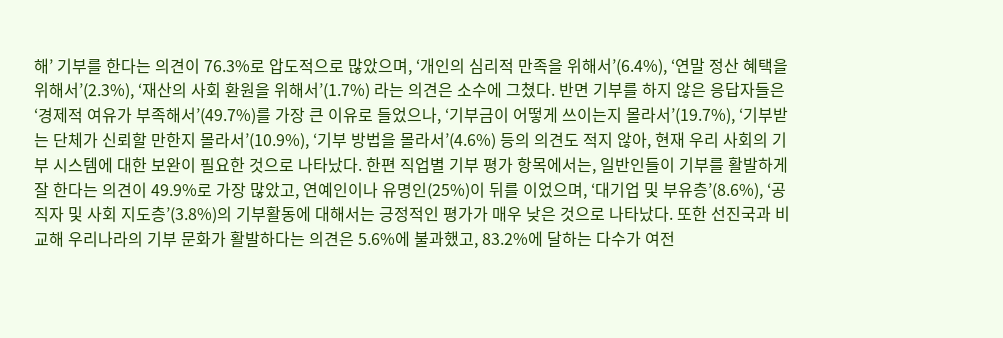해’ 기부를 한다는 의견이 76.3%로 압도적으로 많았으며, ‘개인의 심리적 만족을 위해서’(6.4%), ‘연말 정산 혜택을 위해서’(2.3%), ‘재산의 사회 환원을 위해서’(1.7%) 라는 의견은 소수에 그쳤다. 반면 기부를 하지 않은 응답자들은 ‘경제적 여유가 부족해서’(49.7%)를 가장 큰 이유로 들었으나, ‘기부금이 어떻게 쓰이는지 몰라서’(19.7%), ‘기부받는 단체가 신뢰할 만한지 몰라서’(10.9%), ‘기부 방법을 몰라서’(4.6%) 등의 의견도 적지 않아, 현재 우리 사회의 기부 시스템에 대한 보완이 필요한 것으로 나타났다. 한편 직업별 기부 평가 항목에서는, 일반인들이 기부를 활발하게 잘 한다는 의견이 49.9%로 가장 많았고, 연예인이나 유명인(25%)이 뒤를 이었으며, ‘대기업 및 부유층’(8.6%), ‘공직자 및 사회 지도층’(3.8%)의 기부활동에 대해서는 긍정적인 평가가 매우 낮은 것으로 나타났다. 또한 선진국과 비교해 우리나라의 기부 문화가 활발하다는 의견은 5.6%에 불과했고, 83.2%에 달하는 다수가 여전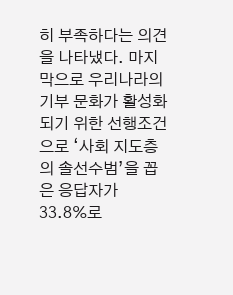히 부족하다는 의견을 나타냈다. 마지막으로 우리나라의 기부 문화가 활성화되기 위한 선행조건으로 ‘사회 지도층의 솔선수범’을 꼽은 응답자가 33.8%로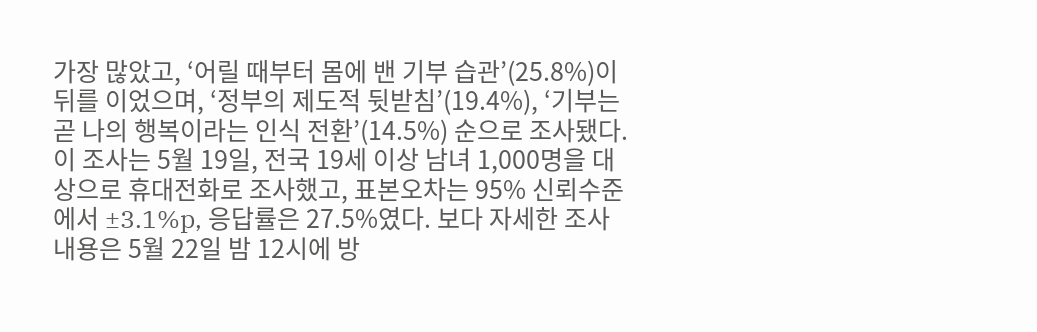가장 많았고, ‘어릴 때부터 몸에 밴 기부 습관’(25.8%)이 뒤를 이었으며, ‘정부의 제도적 뒷받침’(19.4%), ‘기부는 곧 나의 행복이라는 인식 전환’(14.5%) 순으로 조사됐다. 이 조사는 5월 19일, 전국 19세 이상 남녀 1,000명을 대상으로 휴대전화로 조사했고, 표본오차는 95% 신뢰수준에서 ±3.1%p, 응답률은 27.5%였다. 보다 자세한 조사 내용은 5월 22일 밤 12시에 방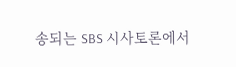송되는 SBS 시사토론에서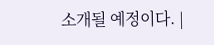소개될 예정이다. |